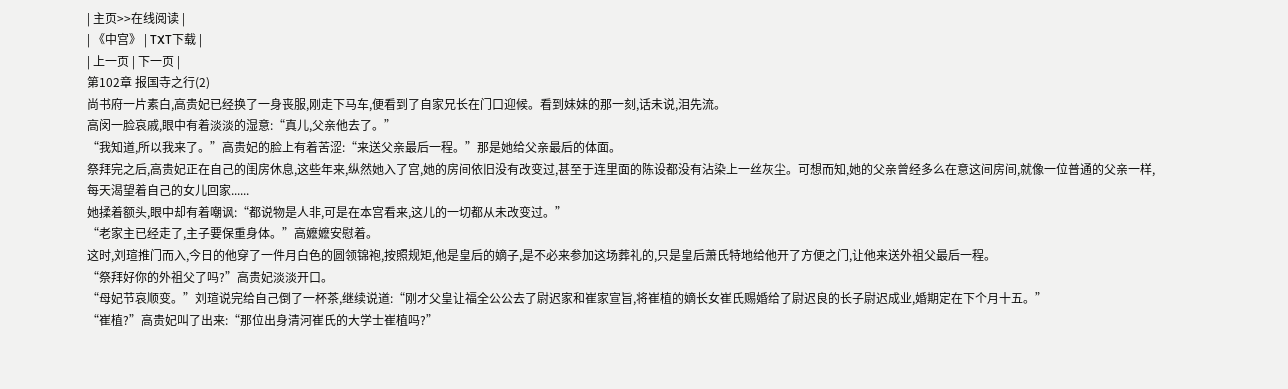| 主页>>在线阅读 |
| 《中宫》 | TXT下载 |
| 上一页 | 下一页 |
第102章 报国寺之行(2)
尚书府一片素白,高贵妃已经换了一身丧服,刚走下马车,便看到了自家兄长在门口迎候。看到妹妹的那一刻,话未说,泪先流。
高闵一脸哀戚,眼中有着淡淡的湿意:“真儿,父亲他去了。”
“我知道,所以我来了。”高贵妃的脸上有着苦涩:“来送父亲最后一程。”那是她给父亲最后的体面。
祭拜完之后,高贵妃正在自己的闺房休息,这些年来,纵然她入了宫,她的房间依旧没有改变过,甚至于连里面的陈设都没有沾染上一丝灰尘。可想而知,她的父亲曾经多么在意这间房间,就像一位普通的父亲一样,每天渴望着自己的女儿回家......
她揉着额头,眼中却有着嘲讽:“都说物是人非,可是在本宫看来,这儿的一切都从未改变过。”
“老家主已经走了,主子要保重身体。”高嬷嬷安慰着。
这时,刘瑄推门而入,今日的他穿了一件月白色的圆领锦袍,按照规矩,他是皇后的嫡子,是不必来参加这场葬礼的,只是皇后萧氏特地给他开了方便之门,让他来送外祖父最后一程。
“祭拜好你的外祖父了吗?”高贵妃淡淡开口。
“母妃节哀顺变。”刘瑄说完给自己倒了一杯茶,继续说道:“刚才父皇让福全公公去了尉迟家和崔家宣旨,将崔植的嫡长女崔氏赐婚给了尉迟良的长子尉迟成业,婚期定在下个月十五。”
“崔植?”高贵妃叫了出来:“那位出身清河崔氏的大学士崔植吗?”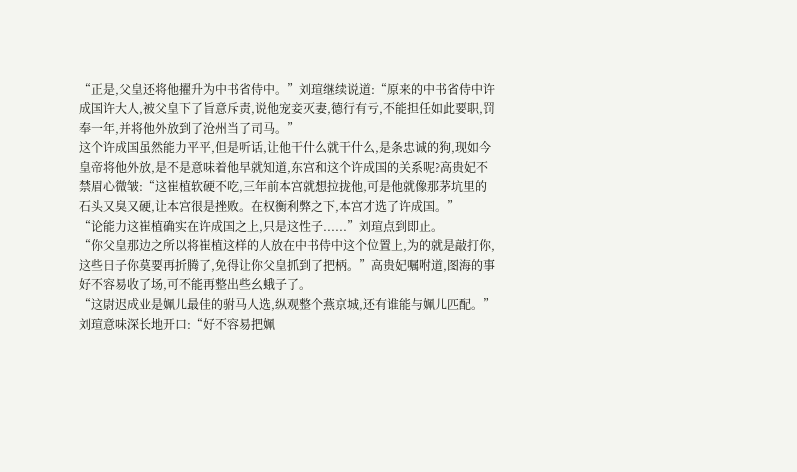“正是,父皇还将他擢升为中书省侍中。”刘瑄继续说道:“原来的中书省侍中许成国许大人,被父皇下了旨意斥责,说他宠妾灭妻,德行有亏,不能担任如此要职,罚奉一年,并将他外放到了沧州当了司马。”
这个许成国虽然能力平平,但是听话,让他干什么就干什么,是条忠诚的狗,现如今皇帝将他外放,是不是意味着他早就知道,东宫和这个许成国的关系呢?高贵妃不禁眉心微皱:“这崔植软硬不吃,三年前本宫就想拉拢他,可是他就像那茅坑里的石头又臭又硬,让本宫很是挫败。在权衡利弊之下,本宫才选了许成国。”
“论能力这崔植确实在许成国之上,只是这性子......”刘瑄点到即止。
“你父皇那边之所以将崔植这样的人放在中书侍中这个位置上,为的就是敲打你,这些日子你莫要再折腾了,免得让你父皇抓到了把柄。”高贵妃嘱咐道,图海的事好不容易收了场,可不能再整出些幺蛾子了。
“这尉迟成业是姵儿最佳的驸马人选,纵观整个燕京城,还有谁能与姵儿匹配。”刘瑄意味深长地开口:“好不容易把姵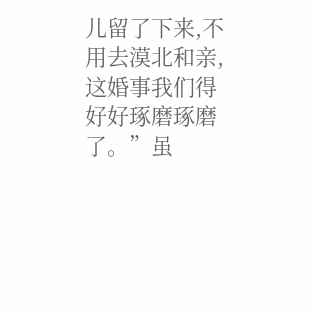儿留了下来,不用去漠北和亲,这婚事我们得好好琢磨琢磨了。”虽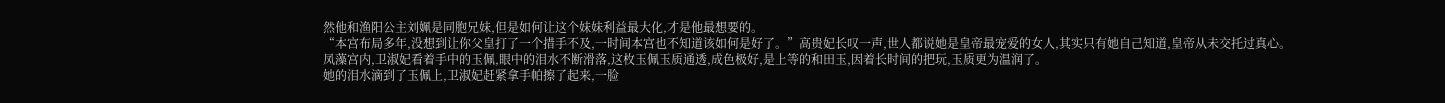然他和渔阳公主刘姵是同胞兄妹,但是如何让这个妹妹利益最大化,才是他最想要的。
“本宫布局多年,没想到让你父皇打了一个措手不及,一时间本宫也不知道该如何是好了。”高贵妃长叹一声,世人都说她是皇帝最宠爱的女人,其实只有她自己知道,皇帝从未交托过真心。
凤藻宫内,卫淑妃看着手中的玉佩,眼中的泪水不断滑落,这枚玉佩玉质通透,成色极好,是上等的和田玉,因着长时间的把玩,玉质更为温润了。
她的泪水滴到了玉佩上,卫淑妃赶紧拿手帕擦了起来,一脸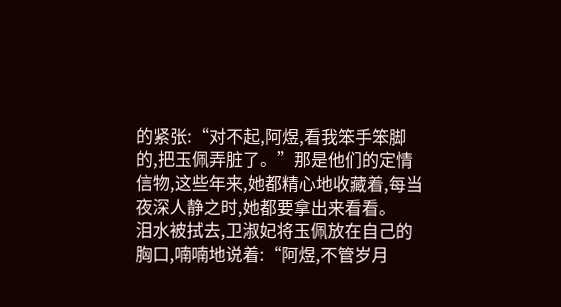的紧张:“对不起,阿煜,看我笨手笨脚的,把玉佩弄脏了。”那是他们的定情信物,这些年来,她都精心地收藏着,每当夜深人静之时,她都要拿出来看看。
泪水被拭去,卫淑妃将玉佩放在自己的胸口,喃喃地说着:“阿煜,不管岁月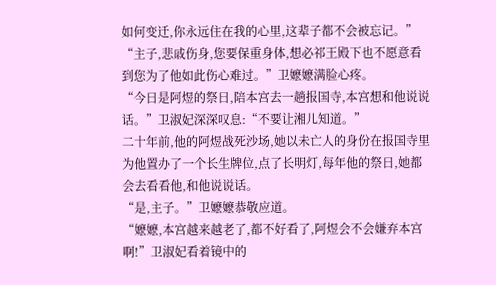如何变迁,你永远住在我的心里,这辈子都不会被忘记。”
“主子,悲戚伤身,您要保重身体,想必祁王殿下也不愿意看到您为了他如此伤心难过。”卫嬷嬷满脸心疼。
“今日是阿煜的祭日,陪本宫去一趟报国寺,本宫想和他说说话。”卫淑妃深深叹息:“不要让湘儿知道。”
二十年前,他的阿煜战死沙场,她以未亡人的身份在报国寺里为他置办了一个长生牌位,点了长明灯,每年他的祭日,她都会去看看他,和他说说话。
“是,主子。”卫嬷嬷恭敬应道。
“嬷嬷,本宫越来越老了,都不好看了,阿煜会不会嫌弃本宫啊!”卫淑妃看着镜中的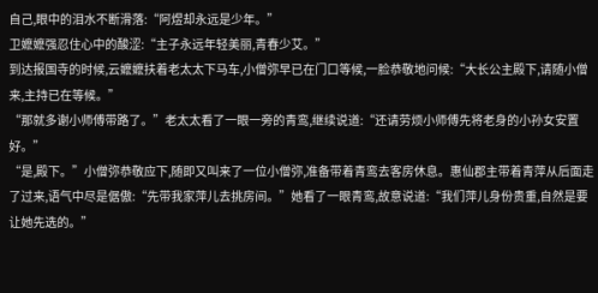自己,眼中的泪水不断滑落:“阿煜却永远是少年。”
卫嬷嬷强忍住心中的酸涩:“主子永远年轻美丽,青春少艾。”
到达报国寺的时候,云嬷嬷扶着老太太下马车,小僧弥早已在门口等候,一脸恭敬地问候:“大长公主殿下,请随小僧来,主持已在等候。”
“那就多谢小师傅带路了。”老太太看了一眼一旁的青鸾,继续说道:“还请劳烦小师傅先将老身的小孙女安置好。”
“是,殿下。”小僧弥恭敬应下,随即又叫来了一位小僧弥,准备带着青鸾去客房休息。惠仙郡主带着青萍从后面走了过来,语气中尽是倨傲:“先带我家萍儿去挑房间。”她看了一眼青鸾,故意说道:“我们萍儿身份贵重,自然是要让她先选的。”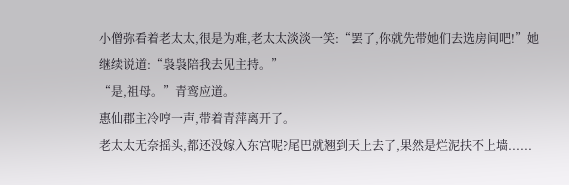小僧弥看着老太太,很是为难,老太太淡淡一笑:“罢了,你就先带她们去选房间吧!”她继续说道:“袅袅陪我去见主持。”
“是,祖母。”青鸾应道。
惠仙郡主冷哼一声,带着青萍离开了。
老太太无奈摇头,都还没嫁入东宫呢?尾巴就翘到天上去了,果然是烂泥扶不上墙......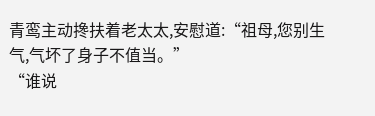青鸾主动搀扶着老太太,安慰道:“祖母,您别生气,气坏了身子不值当。”
“谁说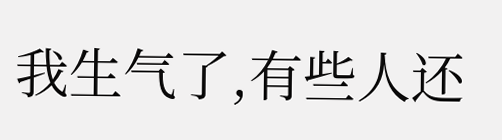我生气了,有些人还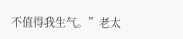不值得我生气。”老太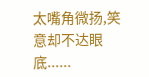太嘴角微扬,笑意却不达眼底......